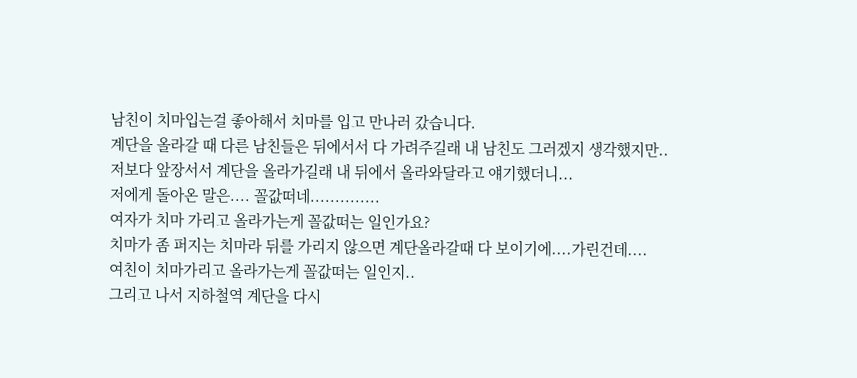남친이 치마입는걸 좋아해서 치마를 입고 만나러 갔습니다.
계단을 올라갈 때 다른 남친들은 뒤에서서 다 가려주길래 내 남친도 그러겠지 생각했지만..
저보다 앞장서서 계단을 올라가길래 내 뒤에서 올라와달라고 얘기했더니...
저에게 돌아온 말은.... 꼴값떠네..............
여자가 치마 가리고 올라가는게 꼴값떠는 일인가요?
치마가 좀 퍼지는 치마라 뒤를 가리지 않으면 계단올라갈때 다 보이기에....가린건데....
여친이 치마가리고 올라가는게 꼴값떠는 일인지..
그리고 나서 지하철역 계단을 다시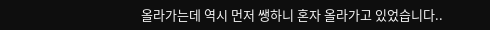올라가는데 역시 먼저 쌩하니 혼자 올라가고 있었습니다..